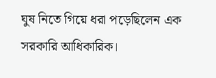ঘুষ নিতে গিয়ে ধরা পড়েছিলেন এক সরকারি আধিকারিক।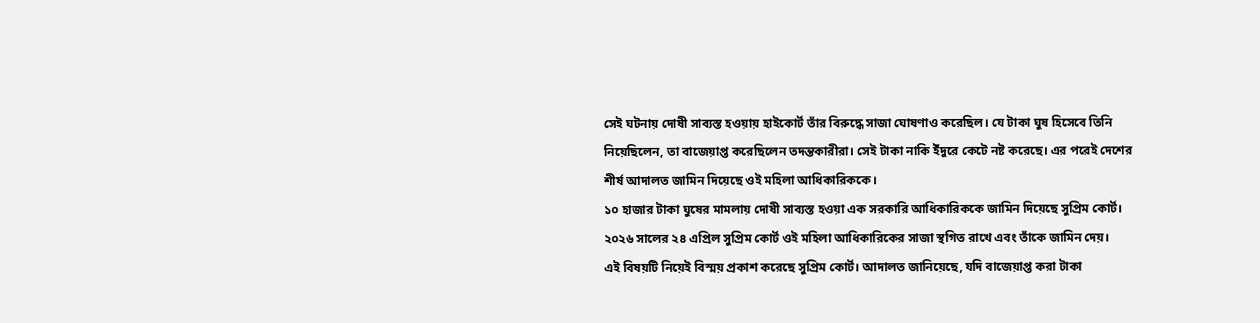সেই ঘটনায় দোষী সাব্যস্ত হওয়ায় হাইকোর্ট তাঁর বিরুদ্ধে সাজা ঘোষণাও করেছিল। যে টাকা ঘুষ হিসেবে তিনি নিয়েছিলেন, তা বাজেয়াপ্ত করেছিলেন তদন্তকারীরা। সেই টাকা নাকি ইঁদুরে কেটে নষ্ট করেছে। এর পরেই দেশের শীর্ষ আদালত জামিন দিয়েছে ওই মহিলা আধিকারিককে।
১০ হাজার টাকা ঘুষের মামলায় দোষী সাব্যস্ত হওয়া এক সরকারি আধিকারিককে জামিন দিয়েছে সুপ্রিম কোর্ট। ২০২৬ সালের ২৪ এপ্রিল সুপ্রিম কোর্ট ওই মহিলা আধিকারিকের সাজা স্থগিত রাখে এবং তাঁকে জামিন দেয়।
এই বিষয়টি নিয়েই বিস্ময় প্রকাশ করেছে সুপ্রিম কোর্ট। আদালত জানিয়েছে, যদি বাজেয়াপ্ত করা টাকা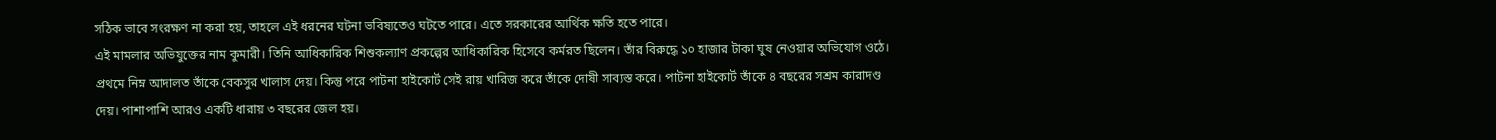সঠিক ভাবে সংরক্ষণ না করা হয়, তাহলে এই ধরনের ঘটনা ভবিষ্যতেও ঘটতে পারে। এতে সরকারের আর্থিক ক্ষতি হতে পারে।
এই মামলার অভিযুক্তের নাম কুমারী। তিনি আধিকারিক শিশুকল্যাণ প্রকল্পের আধিকারিক হিসেবে কর্মরত ছিলেন। তাঁর বিরুদ্ধে ১০ হাজার টাকা ঘুষ নেওয়ার অভিযোগ ওঠে।
প্রথমে নিম্ন আদালত তাঁকে বেকসুর খালাস দেয়। কিন্তু পরে পাটনা হাইকোর্ট সেই রায় খারিজ করে তাঁকে দোষী সাব্যস্ত করে। পাটনা হাইকোর্ট তাঁকে ৪ বছরের সশ্রম কারাদণ্ড দেয়। পাশাপাশি আরও একটি ধারায় ৩ বছরের জেল হয়।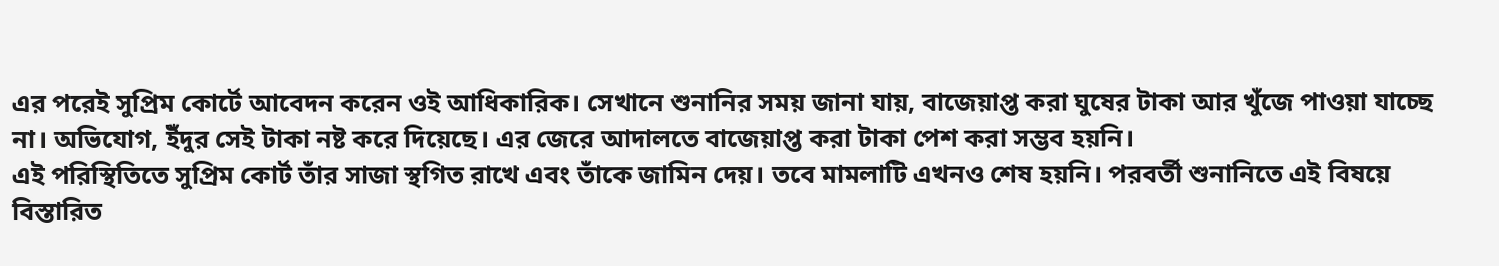এর পরেই সুপ্রিম কোর্টে আবেদন করেন ওই আধিকারিক। সেখানে শুনানির সময় জানা যায়, বাজেয়াপ্ত করা ঘুষের টাকা আর খুঁজে পাওয়া যাচ্ছে না। অভিযোগ, ইঁদুর সেই টাকা নষ্ট করে দিয়েছে। এর জেরে আদালতে বাজেয়াপ্ত করা টাকা পেশ করা সম্ভব হয়নি।
এই পরিস্থিতিতে সুপ্রিম কোর্ট তাঁর সাজা স্থগিত রাখে এবং তাঁকে জামিন দেয়। তবে মামলাটি এখনও শেষ হয়নি। পরবর্তী শুনানিতে এই বিষয়ে বিস্তারিত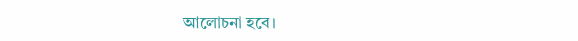আলোচনা হবে।